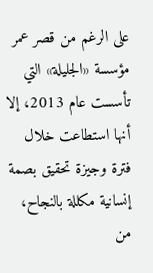على الرغم من قصر عمر مؤسسة «الجليلة» التي تأسست عام 2013، إلا أنها استطاعت خلال فترة وجيزة تحقيق بصمة إنسانية مكللة بالنجاح، من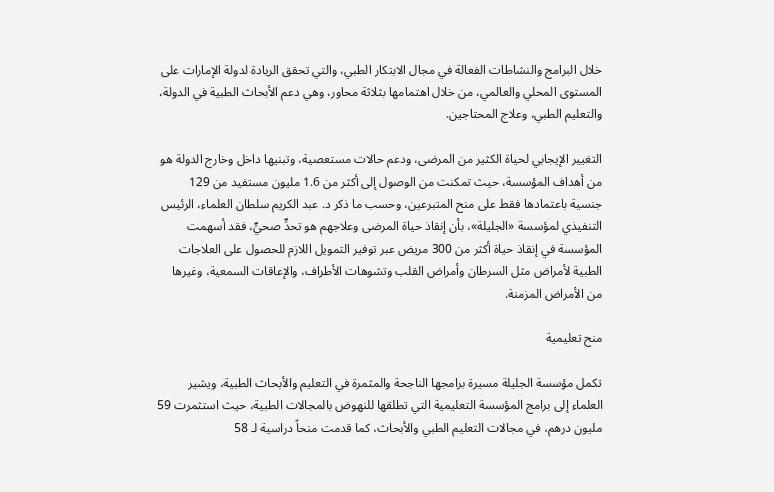خلال البرامج والنشاطات الفعالة في مجال الابتكار الطبي، والتي تحقق الريادة لدولة الإمارات على المستوى المحلي والعالمي، من خلال اهتمامها بثلاثة محاور، وهي دعم الأبحاث الطبية في الدولة، والتعليم الطبي، وعلاج المحتاجين.

التغيير الإيجابي لحياة الكثير من المرضى، ودعم حالات مستعصية، وتبنيها داخل وخارج الدولة هو من أهداف المؤسسة، حيث تمكنت من الوصول إلى أكثر من 1.6 مليون مستفيد من 129 جنسية باعتمادها فقط على منح المتبرعين، وحسب ما ذكر د. عبد الكريم سلطان العلماء، الرئيس التنفيذي لمؤسسة «الجليلة»، بأن إنقاذ حياة المرضى وعلاجهم هو تحدٍّ صحيٍّ، فقد أسهمت المؤسسة في إنقاذ حياة أكثر من 300 مريض عبر توفير التمويل اللازم للحصول على العلاجات الطبية لأمراض مثل السرطان وأمراض القلب وتشوهات الأطراف، والإعاقات السمعية، وغيرها من الأمراض المزمنة.

منح تعليمية

تكمل مؤسسة الجليلة مسيرة برامجها الناجحة والمثمرة في التعليم والأبحاث الطبية، ويشير العلماء إلى برامج المؤسسة التعليمية التي تطلقها للنهوض بالمجالات الطبية، حيث استثمرت 59 مليون درهم، في مجالات التعليم الطبي والأبحاث، كما قدمت منحاً دراسية لـ 58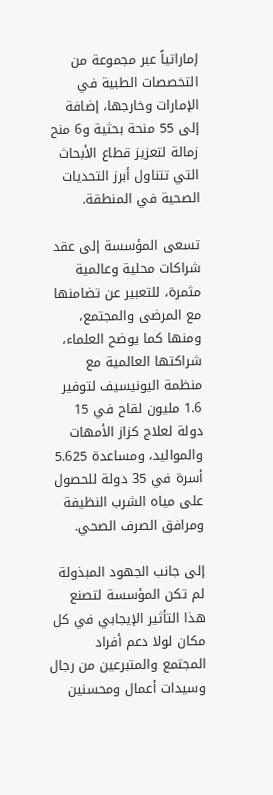إماراتياً عبر مجموعة من التخصصات الطبية في الإمارات وخارجها، إضافة إلى 55 منحة بحثية و6 منح زمالة لتعزيز قطاع الأبحاث التي تتناول أبرز التحديات الصحية في المنطقة.

تسعى المؤسسة إلى عقد شراكات محلية وعالمية مثمرة، للتعبير عن تضامنها مع المرضى والمجتمع، ومنها كما يوضح العلماء، شراكتها العالمية مع منظمة اليونيسيف لتوفير 1.6 مليون لقاح في 15 دولة لعلاج كزاز الأمهات والمواليد، ومساعدة 5.625 أسرة في 35 دولة للحصول على مياه الشرب النظيفة ومرافق الصرف الصحي.

إلى جانب الجهود المبذولة لم تكن المؤسسة لتصنع هذا التأثير الإيجابي في كل مكان لولا دعم أفراد المجتمع والمتبرعين من رجال وسيدات أعمال ومحسنين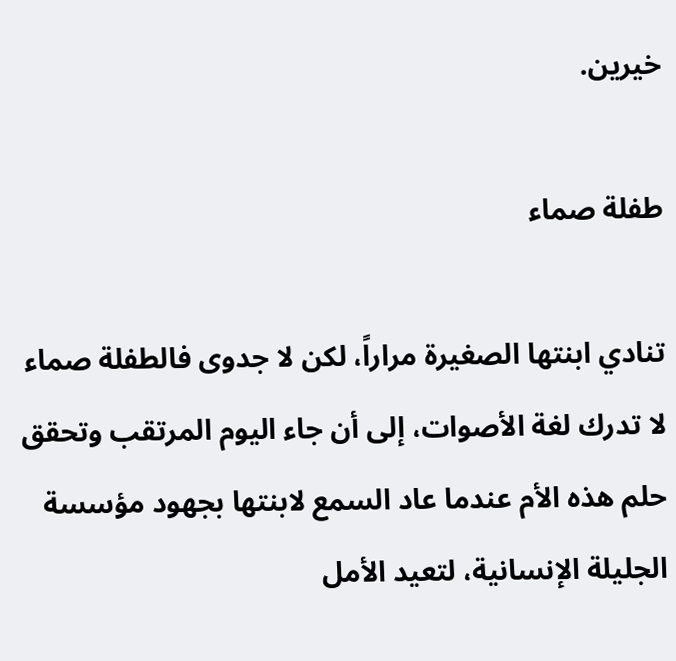خيرين.

طفلة صماء

تنادي ابنتها الصغيرة مراراً، لكن لا جدوى فالطفلة صماء لا تدرك لغة الأصوات، إلى أن جاء اليوم المرتقب وتحقق حلم هذه الأم عندما عاد السمع لابنتها بجهود مؤسسة الجليلة الإنسانية، لتعيد الأمل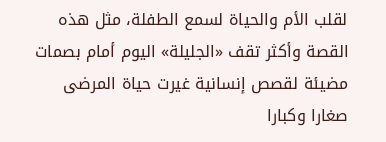لقلب الأم والحياة لسمع الطفلة، مثل هذه القصة وأكثر تقف «الجليلة» اليوم أمام بصمات مضيئة لقصص إنسانية غيرت حياة المرضى صغارا وكبارا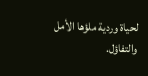لحياة وردية ملؤها الأمل والتفاؤل.